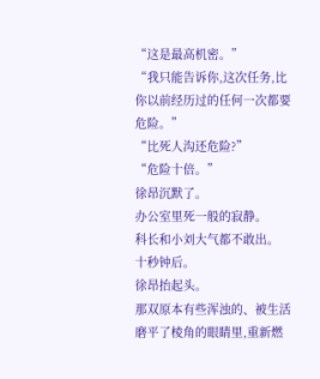“这是最高机密。”
“我只能告诉你,这次任务,比你以前经历过的任何一次都要危险。”
“比死人沟还危险?”
“危险十倍。”
徐昂沉默了。
办公室里死一般的寂静。
科长和小刘大气都不敢出。
十秒钟后。
徐昂抬起头。
那双原本有些浑浊的、被生活磨平了棱角的眼睛里,重新燃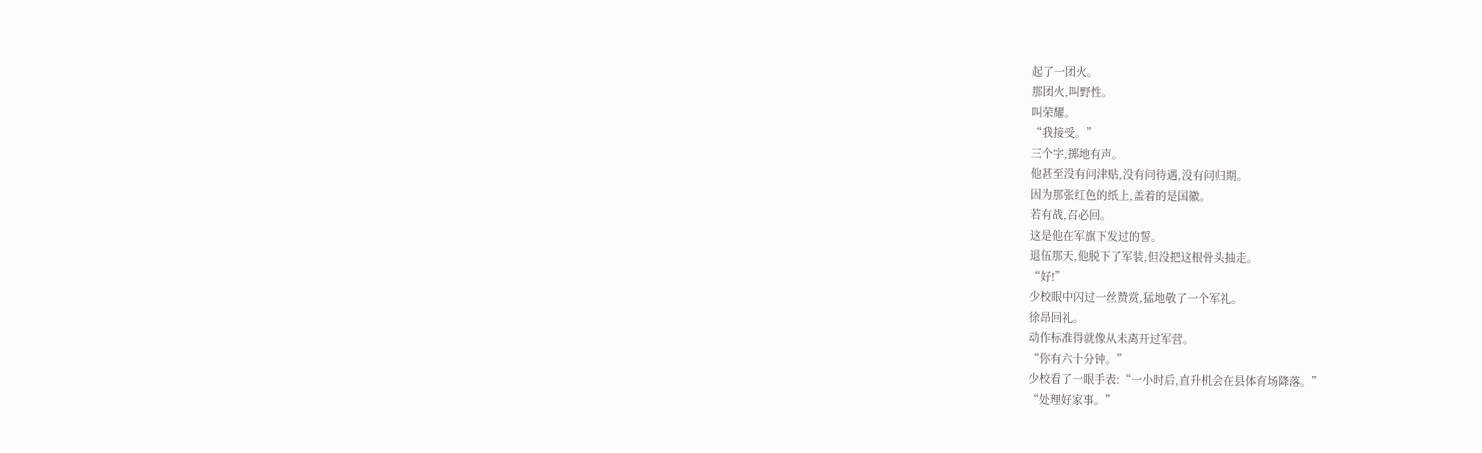起了一团火。
那团火,叫野性。
叫荣耀。
“我接受。”
三个字,掷地有声。
他甚至没有问津贴,没有问待遇,没有问归期。
因为那张红色的纸上,盖着的是国徽。
若有战,召必回。
这是他在军旗下发过的誓。
退伍那天,他脱下了军装,但没把这根骨头抽走。
“好!”
少校眼中闪过一丝赞赏,猛地敬了一个军礼。
徐昂回礼。
动作标准得就像从未离开过军营。
“你有六十分钟。”
少校看了一眼手表:“一小时后,直升机会在县体育场降落。”
“处理好家事。”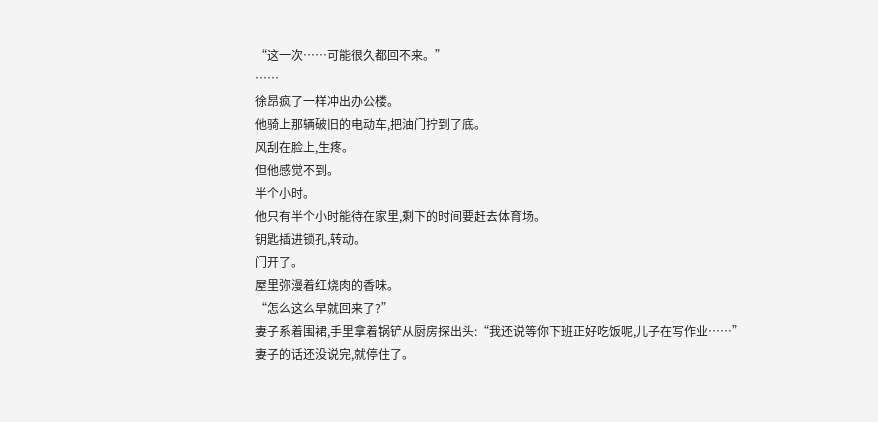“这一次……可能很久都回不来。”
……
徐昂疯了一样冲出办公楼。
他骑上那辆破旧的电动车,把油门拧到了底。
风刮在脸上,生疼。
但他感觉不到。
半个小时。
他只有半个小时能待在家里,剩下的时间要赶去体育场。
钥匙插进锁孔,转动。
门开了。
屋里弥漫着红烧肉的香味。
“怎么这么早就回来了?”
妻子系着围裙,手里拿着锅铲从厨房探出头:“我还说等你下班正好吃饭呢,儿子在写作业……”
妻子的话还没说完,就停住了。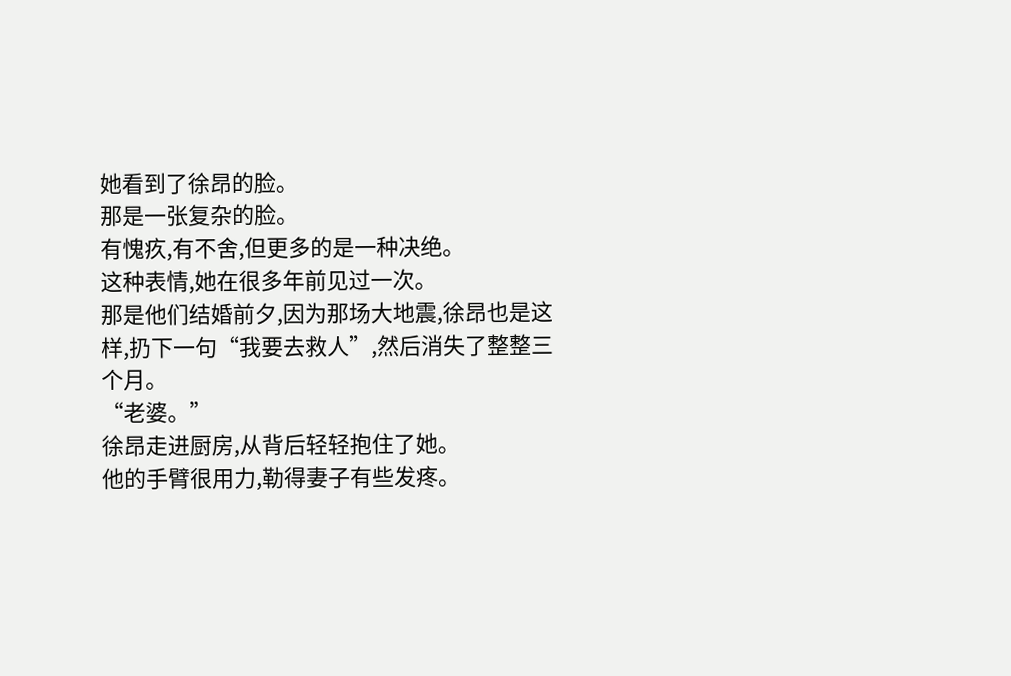她看到了徐昂的脸。
那是一张复杂的脸。
有愧疚,有不舍,但更多的是一种决绝。
这种表情,她在很多年前见过一次。
那是他们结婚前夕,因为那场大地震,徐昂也是这样,扔下一句“我要去救人”,然后消失了整整三个月。
“老婆。”
徐昂走进厨房,从背后轻轻抱住了她。
他的手臂很用力,勒得妻子有些发疼。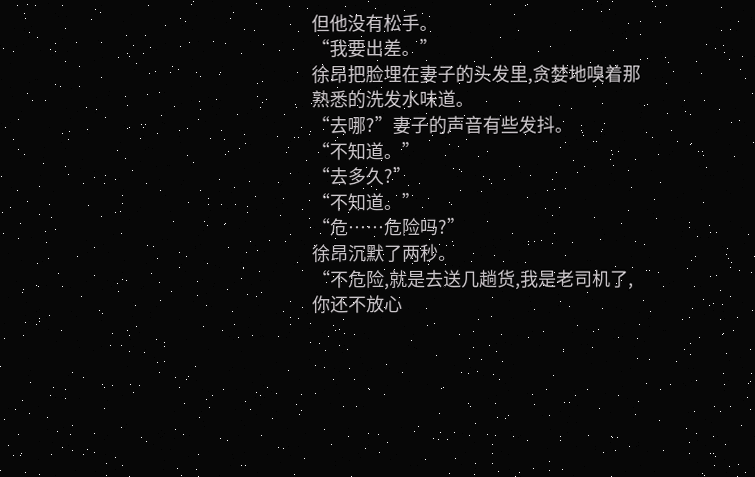但他没有松手。
“我要出差。”
徐昂把脸埋在妻子的头发里,贪婪地嗅着那熟悉的洗发水味道。
“去哪?”妻子的声音有些发抖。
“不知道。”
“去多久?”
“不知道。”
“危……危险吗?”
徐昂沉默了两秒。
“不危险,就是去送几趟货,我是老司机了,你还不放心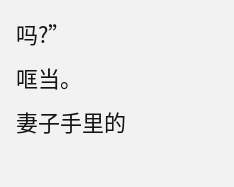吗?”
哐当。
妻子手里的